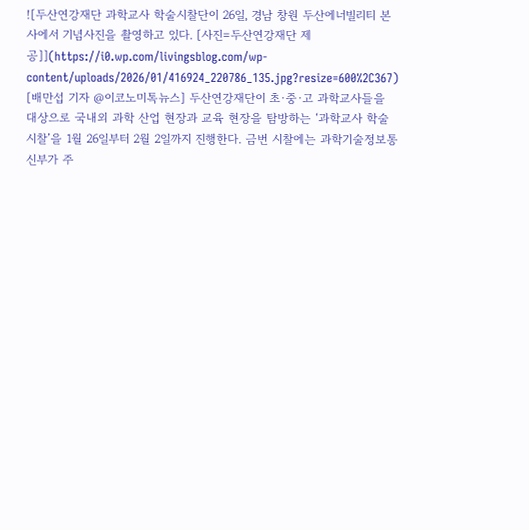![두산연강재단 과학교사 학술시찰단이 26일, 경남 창원 두산에너빌리티 본사에서 기념사진을 촬영하고 있다. [사진=두산연강재단 제공]](https://i0.wp.com/livingsblog.com/wp-content/uploads/2026/01/416924_220786_135.jpg?resize=600%2C367)
[배만섭 기자 @이코노미톡뉴스] 두산연강재단이 초·중·고 과학교사들을 대상으로 국내외 과학 산업 현장과 교육 현장을 탐방하는 ‘과학교사 학술시찰’을 1월 26일부터 2월 2일까지 진행한다. 금번 시찰에는 과학기술정보통신부가 주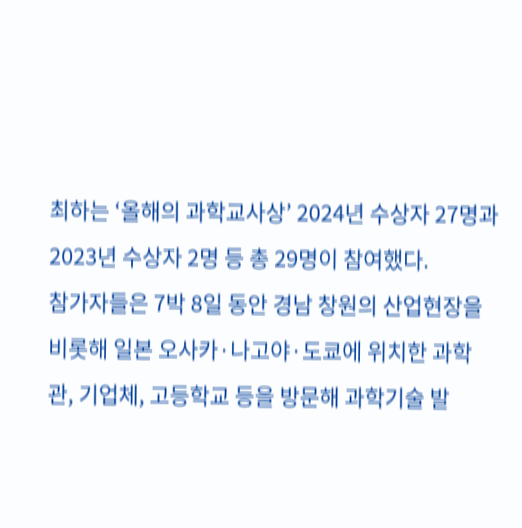최하는 ‘올해의 과학교사상’ 2024년 수상자 27명과 2023년 수상자 2명 등 총 29명이 참여했다.
참가자들은 7박 8일 동안 경남 창원의 산업현장을 비롯해 일본 오사카·나고야·도쿄에 위치한 과학관, 기업체, 고등학교 등을 방문해 과학기술 발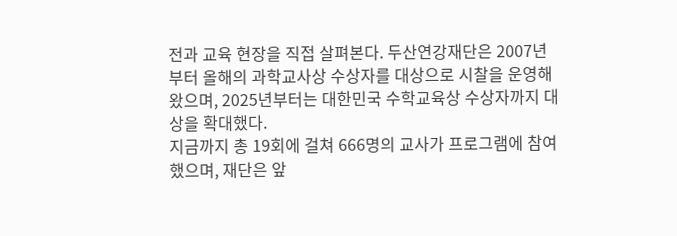전과 교육 현장을 직접 살펴본다. 두산연강재단은 2007년부터 올해의 과학교사상 수상자를 대상으로 시찰을 운영해왔으며, 2025년부터는 대한민국 수학교육상 수상자까지 대상을 확대했다.
지금까지 총 19회에 걸쳐 666명의 교사가 프로그램에 참여했으며, 재단은 앞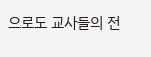으로도 교사들의 전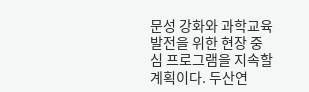문성 강화와 과학교육 발전을 위한 현장 중심 프로그램을 지속할 계획이다. 두산연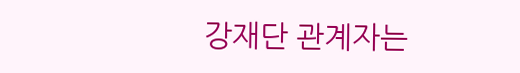강재단 관계자는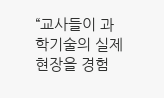“교사들이 과학기술의 실제 현장을 경험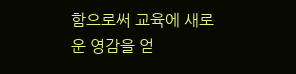함으로써 교육에 새로운 영감을 얻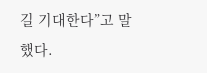길 기대한다”고 말했다.